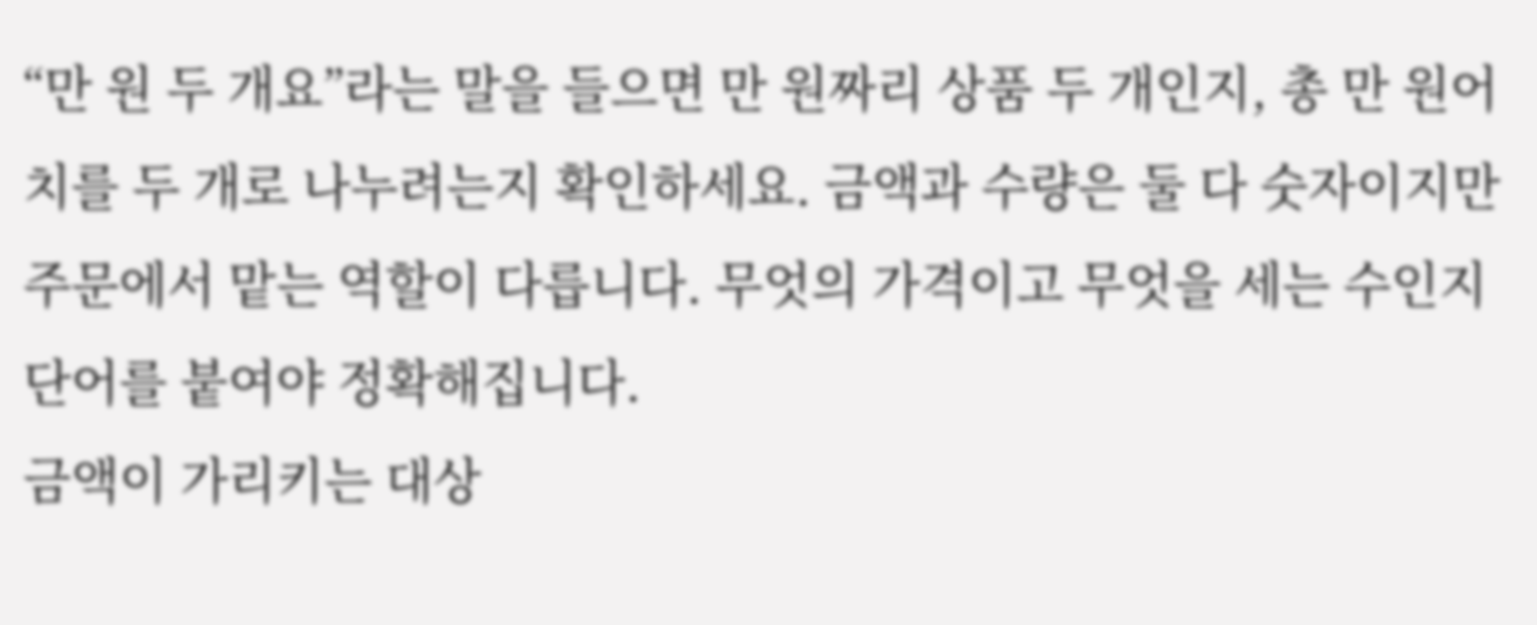“만 원 두 개요”라는 말을 들으면 만 원짜리 상품 두 개인지, 총 만 원어치를 두 개로 나누려는지 확인하세요. 금액과 수량은 둘 다 숫자이지만 주문에서 맡는 역할이 다릅니다. 무엇의 가격이고 무엇을 세는 수인지 단어를 붙여야 정확해집니다.
금액이 가리키는 대상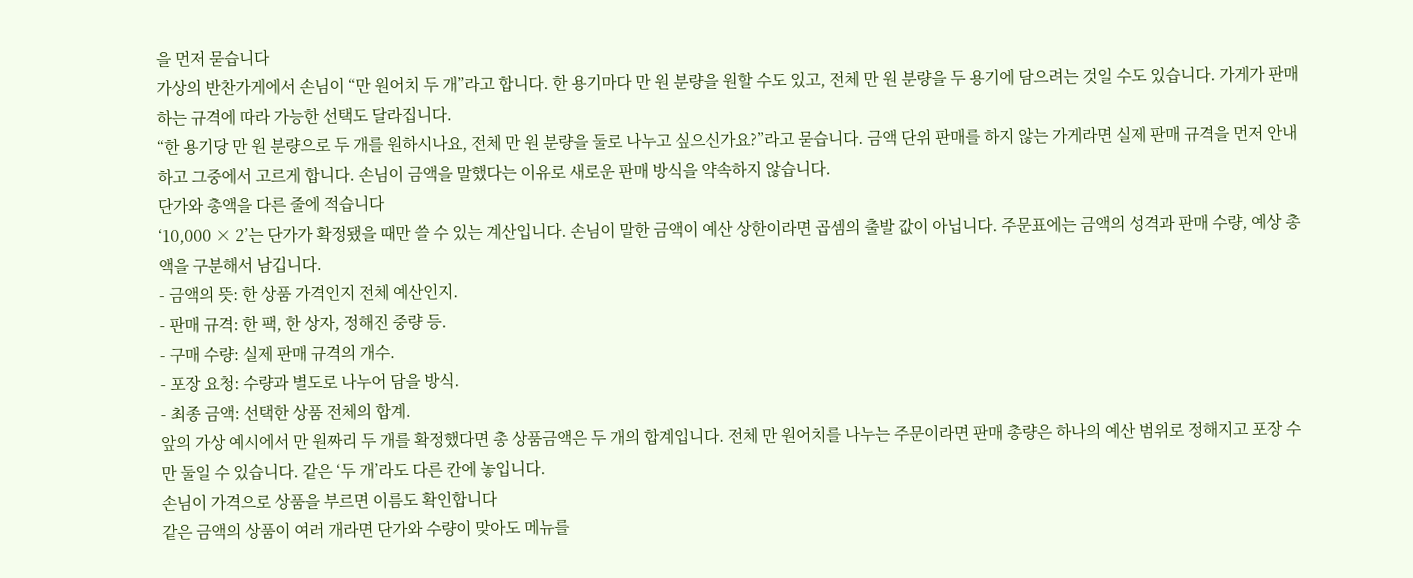을 먼저 묻습니다
가상의 반찬가게에서 손님이 “만 원어치 두 개”라고 합니다. 한 용기마다 만 원 분량을 원할 수도 있고, 전체 만 원 분량을 두 용기에 담으려는 것일 수도 있습니다. 가게가 판매하는 규격에 따라 가능한 선택도 달라집니다.
“한 용기당 만 원 분량으로 두 개를 원하시나요, 전체 만 원 분량을 둘로 나누고 싶으신가요?”라고 묻습니다. 금액 단위 판매를 하지 않는 가게라면 실제 판매 규격을 먼저 안내하고 그중에서 고르게 합니다. 손님이 금액을 말했다는 이유로 새로운 판매 방식을 약속하지 않습니다.
단가와 총액을 다른 줄에 적습니다
‘10,000 × 2’는 단가가 확정됐을 때만 쓸 수 있는 계산입니다. 손님이 말한 금액이 예산 상한이라면 곱셈의 출발 값이 아닙니다. 주문표에는 금액의 성격과 판매 수량, 예상 총액을 구분해서 남깁니다.
- 금액의 뜻: 한 상품 가격인지 전체 예산인지.
- 판매 규격: 한 팩, 한 상자, 정해진 중량 등.
- 구매 수량: 실제 판매 규격의 개수.
- 포장 요청: 수량과 별도로 나누어 담을 방식.
- 최종 금액: 선택한 상품 전체의 합계.
앞의 가상 예시에서 만 원짜리 두 개를 확정했다면 총 상품금액은 두 개의 합계입니다. 전체 만 원어치를 나누는 주문이라면 판매 총량은 하나의 예산 범위로 정해지고 포장 수만 둘일 수 있습니다. 같은 ‘두 개’라도 다른 칸에 놓입니다.
손님이 가격으로 상품을 부르면 이름도 확인합니다
같은 금액의 상품이 여러 개라면 단가와 수량이 맞아도 메뉴를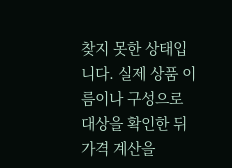찾지 못한 상태입니다. 실제 상품 이름이나 구성으로 대상을 확인한 뒤 가격 계산을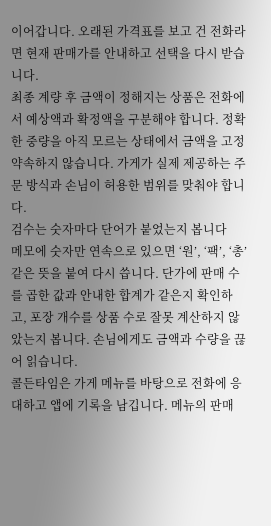이어갑니다. 오래된 가격표를 보고 건 전화라면 현재 판매가를 안내하고 선택을 다시 받습니다.
최종 계량 후 금액이 정해지는 상품은 전화에서 예상액과 확정액을 구분해야 합니다. 정확한 중량을 아직 모르는 상태에서 금액을 고정 약속하지 않습니다. 가게가 실제 제공하는 주문 방식과 손님이 허용한 범위를 맞춰야 합니다.
검수는 숫자마다 단어가 붙었는지 봅니다
메모에 숫자만 연속으로 있으면 ‘원’, ‘팩’, ‘총’ 같은 뜻을 붙여 다시 씁니다. 단가에 판매 수를 곱한 값과 안내한 합계가 같은지 확인하고, 포장 개수를 상품 수로 잘못 계산하지 않았는지 봅니다. 손님에게도 금액과 수량을 끊어 읽습니다.
콜든타임은 가게 메뉴를 바탕으로 전화에 응대하고 앱에 기록을 남깁니다. 메뉴의 판매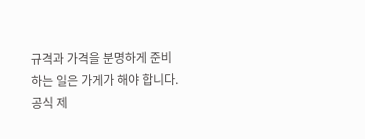규격과 가격을 분명하게 준비하는 일은 가게가 해야 합니다. 공식 제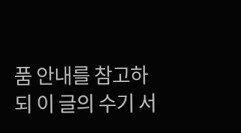품 안내를 참고하되 이 글의 수기 서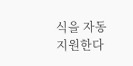식을 자동 지원한다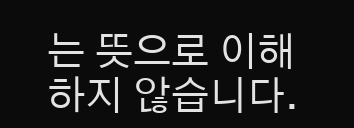는 뜻으로 이해하지 않습니다.